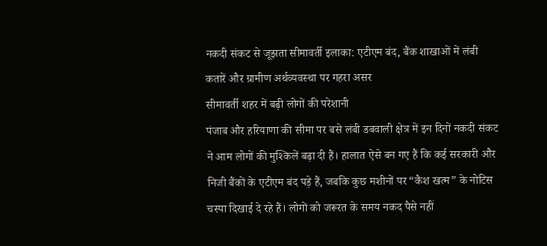नकदी संकट से जूझता सीमावर्ती इलाका: एटीएम बंद, बैंक शाखाओं में लंबी कतारें और ग्रामीण अर्थव्यवस्था पर गहरा असर
सीमावर्ती शहर में बढ़ी लोगों की परेशानी
पंजाब और हरियाणा की सीमा पर बसे लंबी डबवाली क्षेत्र में इन दिनों नकदी संकट ने आम लोगों की मुश्किलें बढ़ा दी हैं। हालात ऐसे बन गए हैं कि कई सरकारी और निजी बैंकों के एटीएम बंद पड़े हैं, जबकि कुछ मशीनों पर “कैश खत्म” के नोटिस चस्पा दिखाई दे रहे हैं। लोगों को जरूरत के समय नकद पैसे नहीं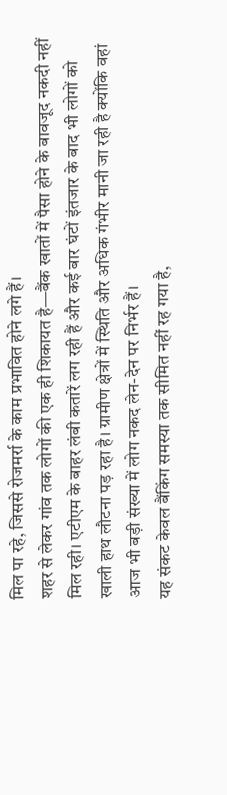मिल पा रहे, जिससे रोजमर्रा के काम प्रभावित होने लगे हैं।
शहर से लेकर गांव तक लोगों की एक ही शिकायत है—बैंक खातों में पैसा होने के बावजूद नकदी नहीं मिल रही। एटीएम के बाहर लंबी कतारें लग रही हैं और कई बार घंटों इंतजार के बाद भी लोगों को खाली हाथ लौटना पड़ रहा है। ग्रामीण क्षेत्रों में स्थिति और अधिक गंभीर मानी जा रही है क्योंकि वहां आज भी बड़ी संख्या में लोग नकद लेन-देन पर निर्भर हैं।
यह संकट केवल बैंकिंग समस्या तक सीमित नहीं रह गया है,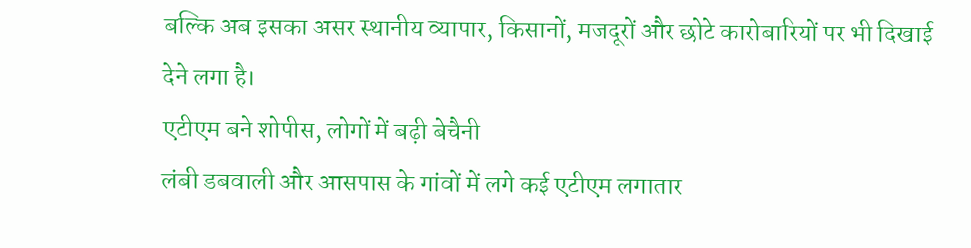बल्कि अब इसका असर स्थानीय व्यापार, किसानों, मजदूरों और छोटे कारोबारियों पर भी दिखाई देने लगा है।
एटीएम बने शोपीस, लोगों में बढ़ी बेचैनी
लंबी डबवाली और आसपास के गांवों में लगे कई एटीएम लगातार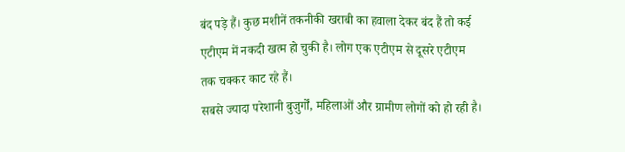बंद पड़े हैं। कुछ मशीनें तकनीकी खराबी का हवाला देकर बंद हैं तो कई एटीएम में नकदी खत्म हो चुकी है। लोग एक एटीएम से दूसरे एटीएम तक चक्कर काट रहे हैं।
सबसे ज्यादा परेशानी बुजुर्गों, महिलाओं और ग्रामीण लोगों को हो रही है।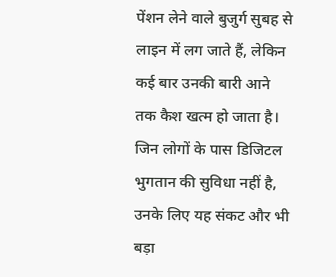पेंशन लेने वाले बुजुर्ग सुबह से लाइन में लग जाते हैं, लेकिन कई बार उनकी बारी आने तक कैश खत्म हो जाता है। जिन लोगों के पास डिजिटल भुगतान की सुविधा नहीं है, उनके लिए यह संकट और भी बड़ा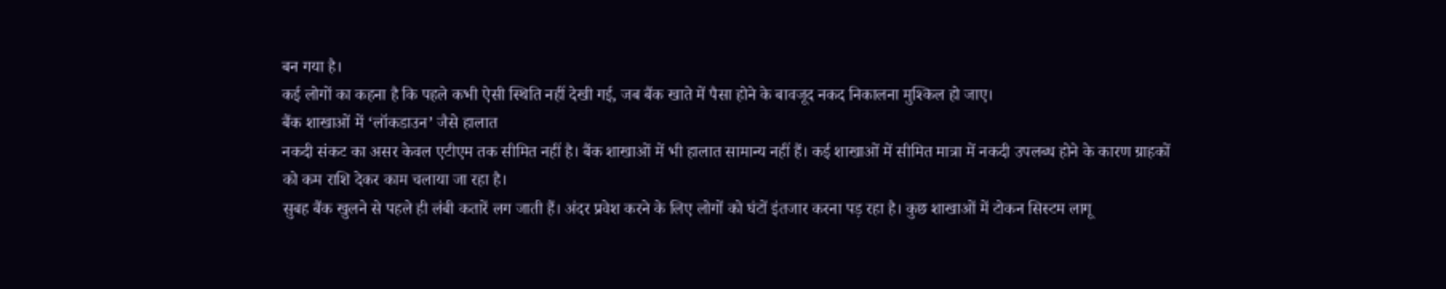बन गया है।
कई लोगों का कहना है कि पहले कभी ऐसी स्थिति नहीं देखी गई, जब बैंक खाते में पैसा होने के बावजूद नकद निकालना मुश्किल हो जाए।
बैंक शाखाओं में ‘लॉकडाउन’ जैसे हालात
नकदी संकट का असर केवल एटीएम तक सीमित नहीं है। बैंक शाखाओं में भी हालात सामान्य नहीं हैं। कई शाखाओं में सीमित मात्रा में नकदी उपलब्ध होने के कारण ग्राहकों को कम राशि देकर काम चलाया जा रहा है।
सुबह बैंक खुलने से पहले ही लंबी कतारें लग जाती हैं। अंदर प्रवेश करने के लिए लोगों को घंटों इंतजार करना पड़ रहा है। कुछ शाखाओं में टोकन सिस्टम लागू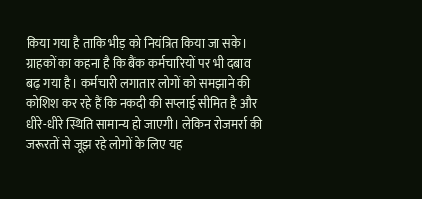किया गया है ताकि भीड़ को नियंत्रित किया जा सके।
ग्राहकों का कहना है कि बैंक कर्मचारियों पर भी दबाव बढ़ गया है। कर्मचारी लगातार लोगों को समझाने की कोशिश कर रहे हैं कि नकदी की सप्लाई सीमित है और धीरे-धीरे स्थिति सामान्य हो जाएगी। लेकिन रोजमर्रा की जरूरतों से जूझ रहे लोगों के लिए यह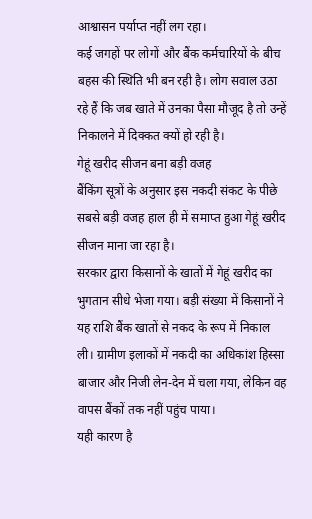आश्वासन पर्याप्त नहीं लग रहा।
कई जगहों पर लोगों और बैंक कर्मचारियों के बीच बहस की स्थिति भी बन रही है। लोग सवाल उठा रहे हैं कि जब खाते में उनका पैसा मौजूद है तो उन्हें निकालने में दिक्कत क्यों हो रही है।
गेहूं खरीद सीजन बना बड़ी वजह
बैंकिंग सूत्रों के अनुसार इस नकदी संकट के पीछे सबसे बड़ी वजह हाल ही में समाप्त हुआ गेहूं खरीद सीजन माना जा रहा है।
सरकार द्वारा किसानों के खातों में गेहूं खरीद का भुगतान सीधे भेजा गया। बड़ी संख्या में किसानों ने यह राशि बैंक खातों से नकद के रूप में निकाल ली। ग्रामीण इलाकों में नकदी का अधिकांश हिस्सा बाजार और निजी लेन-देन में चला गया, लेकिन वह वापस बैंकों तक नहीं पहुंच पाया।
यही कारण है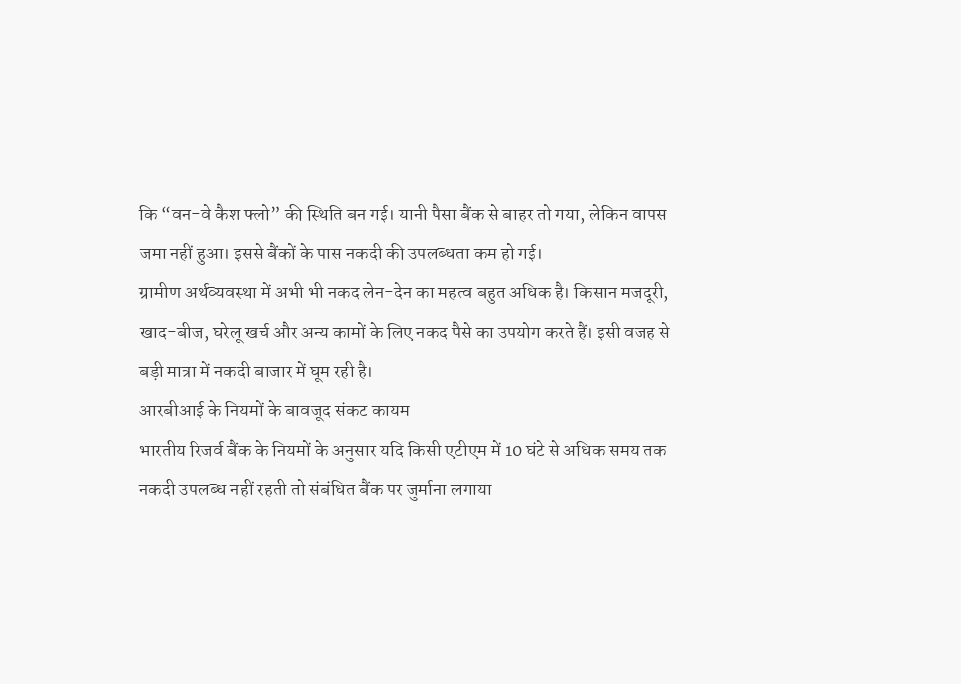कि “वन-वे कैश फ्लो” की स्थिति बन गई। यानी पैसा बैंक से बाहर तो गया, लेकिन वापस जमा नहीं हुआ। इससे बैंकों के पास नकदी की उपलब्धता कम हो गई।
ग्रामीण अर्थव्यवस्था में अभी भी नकद लेन-देन का महत्व बहुत अधिक है। किसान मजदूरी, खाद-बीज, घरेलू खर्च और अन्य कामों के लिए नकद पैसे का उपयोग करते हैं। इसी वजह से बड़ी मात्रा में नकदी बाजार में घूम रही है।
आरबीआई के नियमों के बावजूद संकट कायम
भारतीय रिजर्व बैंक के नियमों के अनुसार यदि किसी एटीएम में 10 घंटे से अधिक समय तक नकदी उपलब्ध नहीं रहती तो संबंधित बैंक पर जुर्माना लगाया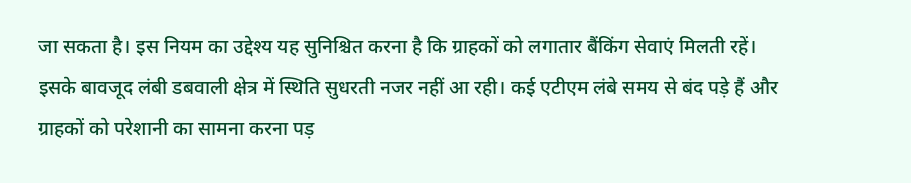जा सकता है। इस नियम का उद्देश्य यह सुनिश्चित करना है कि ग्राहकों को लगातार बैंकिंग सेवाएं मिलती रहें।
इसके बावजूद लंबी डबवाली क्षेत्र में स्थिति सुधरती नजर नहीं आ रही। कई एटीएम लंबे समय से बंद पड़े हैं और ग्राहकों को परेशानी का सामना करना पड़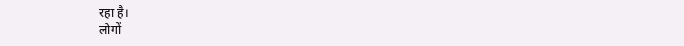रहा है।
लोगों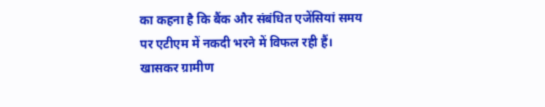का कहना है कि बैंक और संबंधित एजेंसियां समय पर एटीएम में नकदी भरने में विफल रही हैं। खासकर ग्रामीण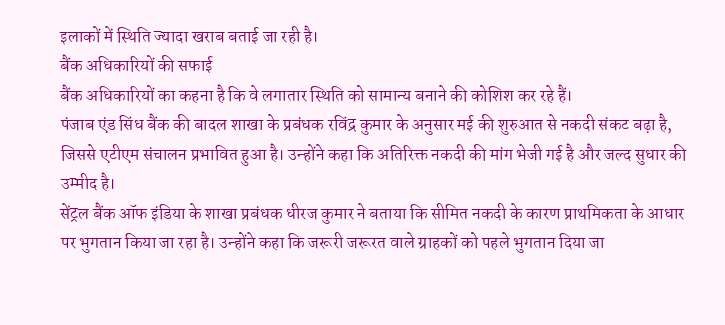इलाकों में स्थिति ज्यादा खराब बताई जा रही है।
बैंक अधिकारियों की सफाई
बैंक अधिकारियों का कहना है कि वे लगातार स्थिति को सामान्य बनाने की कोशिश कर रहे हैं।
पंजाब एंड सिंध बैंक की बादल शाखा के प्रबंधक रविंद्र कुमार के अनुसार मई की शुरुआत से नकदी संकट बढ़ा है, जिससे एटीएम संचालन प्रभावित हुआ है। उन्होंने कहा कि अतिरिक्त नकदी की मांग भेजी गई है और जल्द सुधार की उम्मीद है।
सेंट्रल बैंक ऑफ इंडिया के शाखा प्रबंधक धीरज कुमार ने बताया कि सीमित नकदी के कारण प्राथमिकता के आधार पर भुगतान किया जा रहा है। उन्होंने कहा कि जरूरी जरूरत वाले ग्राहकों को पहले भुगतान दिया जा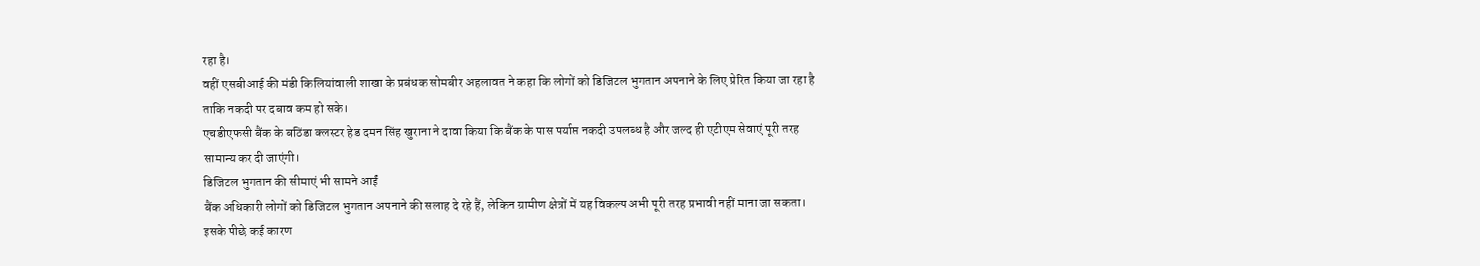रहा है।
वहीं एसबीआई की मंडी किलियांवाली शाखा के प्रबंधक सोमबीर अहलावत ने कहा कि लोगों को डिजिटल भुगतान अपनाने के लिए प्रेरित किया जा रहा है ताकि नकदी पर दबाव कम हो सके।
एचडीएफसी बैंक के बठिंडा क्लस्टर हेड दमन सिंह खुराना ने दावा किया कि बैंक के पास पर्याप्त नकदी उपलब्ध है और जल्द ही एटीएम सेवाएं पूरी तरह सामान्य कर दी जाएंगी।
डिजिटल भुगतान की सीमाएं भी सामने आईं
बैंक अधिकारी लोगों को डिजिटल भुगतान अपनाने की सलाह दे रहे हैं, लेकिन ग्रामीण क्षेत्रों में यह विकल्प अभी पूरी तरह प्रभावी नहीं माना जा सकता।
इसके पीछे कई कारण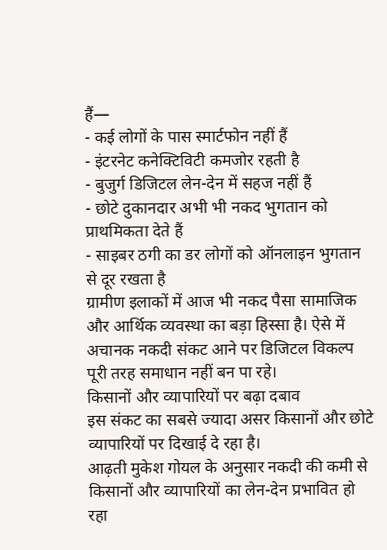हैं—
- कई लोगों के पास स्मार्टफोन नहीं हैं
- इंटरनेट कनेक्टिविटी कमजोर रहती है
- बुजुर्ग डिजिटल लेन-देन में सहज नहीं हैं
- छोटे दुकानदार अभी भी नकद भुगतान को प्राथमिकता देते हैं
- साइबर ठगी का डर लोगों को ऑनलाइन भुगतान से दूर रखता है
ग्रामीण इलाकों में आज भी नकद पैसा सामाजिक और आर्थिक व्यवस्था का बड़ा हिस्सा है। ऐसे में अचानक नकदी संकट आने पर डिजिटल विकल्प पूरी तरह समाधान नहीं बन पा रहे।
किसानों और व्यापारियों पर बढ़ा दबाव
इस संकट का सबसे ज्यादा असर किसानों और छोटे व्यापारियों पर दिखाई दे रहा है।
आढ़ती मुकेश गोयल के अनुसार नकदी की कमी से किसानों और व्यापारियों का लेन-देन प्रभावित हो रहा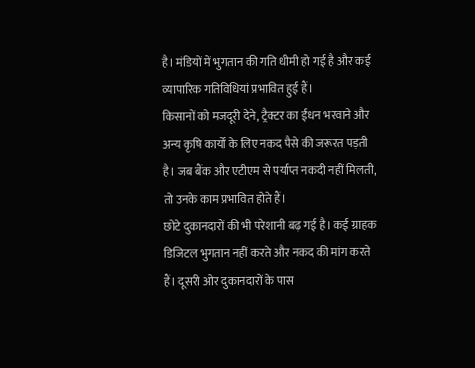है। मंडियों में भुगतान की गति धीमी हो गई है और कई व्यापारिक गतिविधियां प्रभावित हुई हैं।
किसानों को मजदूरी देने, ट्रैक्टर का ईंधन भरवाने और अन्य कृषि कार्यों के लिए नकद पैसे की जरूरत पड़ती है। जब बैंक और एटीएम से पर्याप्त नकदी नहीं मिलती, तो उनके काम प्रभावित होते हैं।
छोटे दुकानदारों की भी परेशानी बढ़ गई है। कई ग्राहक डिजिटल भुगतान नहीं करते और नकद की मांग करते हैं। दूसरी ओर दुकानदारों के पास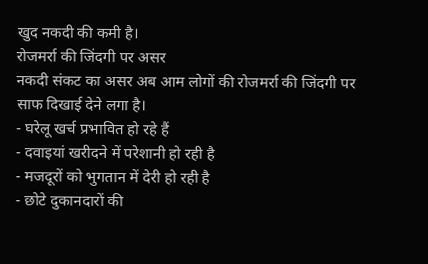खुद नकदी की कमी है।
रोजमर्रा की जिंदगी पर असर
नकदी संकट का असर अब आम लोगों की रोजमर्रा की जिंदगी पर साफ दिखाई देने लगा है।
- घरेलू खर्च प्रभावित हो रहे हैं
- दवाइयां खरीदने में परेशानी हो रही है
- मजदूरों को भुगतान में देरी हो रही है
- छोटे दुकानदारों की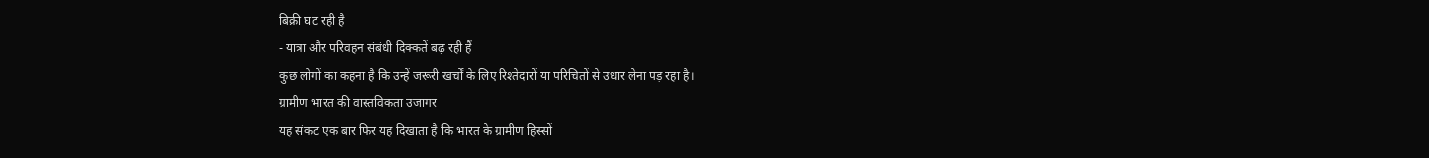बिक्री घट रही है
- यात्रा और परिवहन संबंधी दिक्कतें बढ़ रही हैं
कुछ लोगों का कहना है कि उन्हें जरूरी खर्चों के लिए रिश्तेदारों या परिचितों से उधार लेना पड़ रहा है।
ग्रामीण भारत की वास्तविकता उजागर
यह संकट एक बार फिर यह दिखाता है कि भारत के ग्रामीण हिस्सों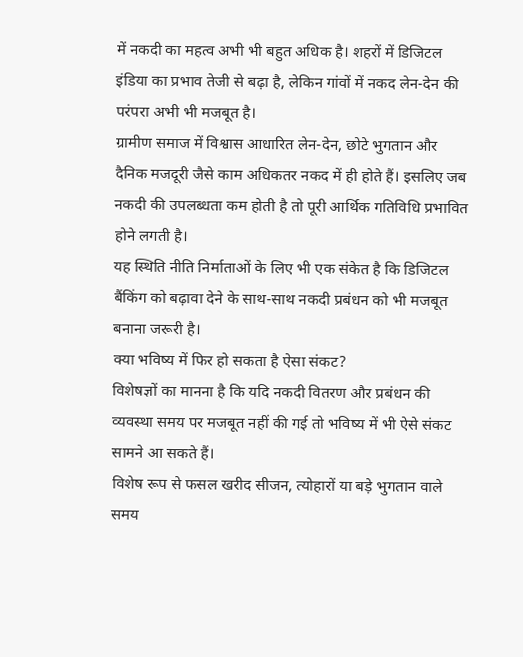में नकदी का महत्व अभी भी बहुत अधिक है। शहरों में डिजिटल इंडिया का प्रभाव तेजी से बढ़ा है, लेकिन गांवों में नकद लेन-देन की परंपरा अभी भी मजबूत है।
ग्रामीण समाज में विश्वास आधारित लेन-देन, छोटे भुगतान और दैनिक मजदूरी जैसे काम अधिकतर नकद में ही होते हैं। इसलिए जब नकदी की उपलब्धता कम होती है तो पूरी आर्थिक गतिविधि प्रभावित होने लगती है।
यह स्थिति नीति निर्माताओं के लिए भी एक संकेत है कि डिजिटल बैंकिंग को बढ़ावा देने के साथ-साथ नकदी प्रबंधन को भी मजबूत बनाना जरूरी है।
क्या भविष्य में फिर हो सकता है ऐसा संकट?
विशेषज्ञों का मानना है कि यदि नकदी वितरण और प्रबंधन की व्यवस्था समय पर मजबूत नहीं की गई तो भविष्य में भी ऐसे संकट सामने आ सकते हैं।
विशेष रूप से फसल खरीद सीजन, त्योहारों या बड़े भुगतान वाले समय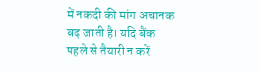में नकदी की मांग अचानक बढ़ जाती है। यदि बैंक पहले से तैयारी न करें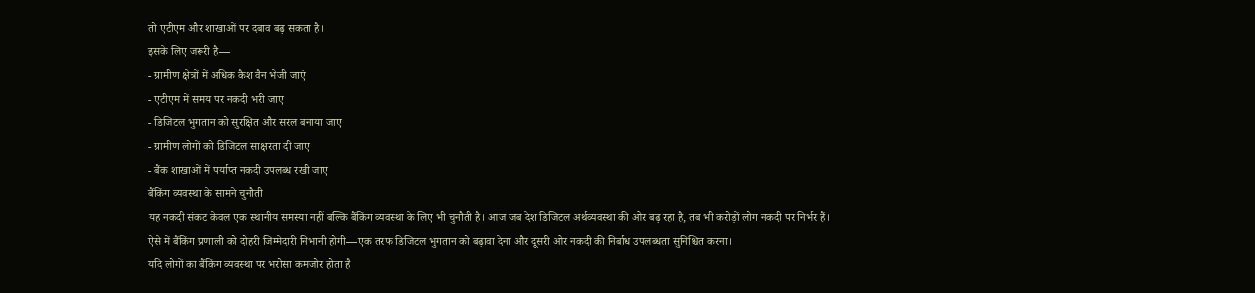तो एटीएम और शाखाओं पर दबाव बढ़ सकता है।
इसके लिए जरूरी है—
- ग्रामीण क्षेत्रों में अधिक कैश वैन भेजी जाएं
- एटीएम में समय पर नकदी भरी जाए
- डिजिटल भुगतान को सुरक्षित और सरल बनाया जाए
- ग्रामीण लोगों को डिजिटल साक्षरता दी जाए
- बैंक शाखाओं में पर्याप्त नकदी उपलब्ध रखी जाए
बैंकिंग व्यवस्था के सामने चुनौती
यह नकदी संकट केवल एक स्थानीय समस्या नहीं बल्कि बैंकिंग व्यवस्था के लिए भी चुनौती है। आज जब देश डिजिटल अर्थव्यवस्था की ओर बढ़ रहा है, तब भी करोड़ों लोग नकदी पर निर्भर हैं।
ऐसे में बैंकिंग प्रणाली को दोहरी जिम्मेदारी निभानी होगी—एक तरफ डिजिटल भुगतान को बढ़ावा देना और दूसरी ओर नकदी की निर्बाध उपलब्धता सुनिश्चित करना।
यदि लोगों का बैंकिंग व्यवस्था पर भरोसा कमजोर होता है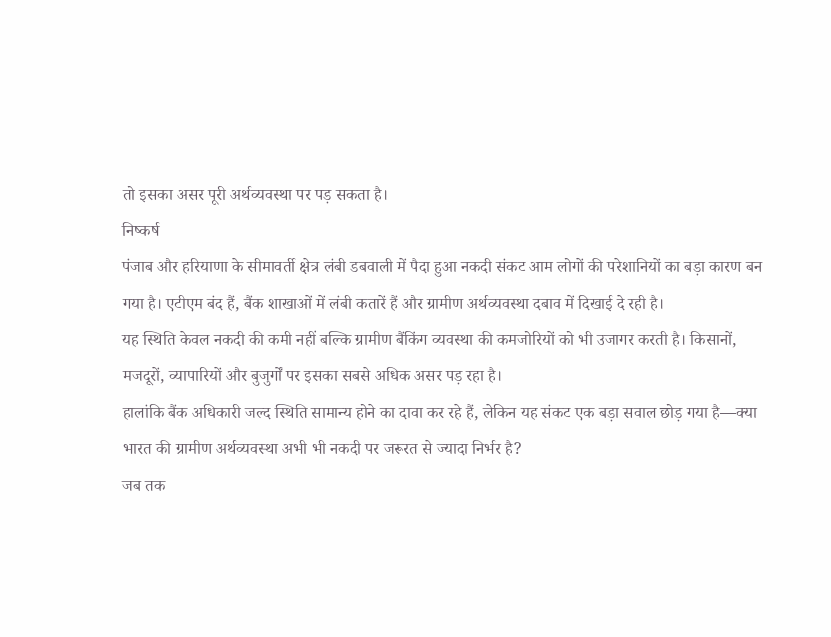तो इसका असर पूरी अर्थव्यवस्था पर पड़ सकता है।
निष्कर्ष
पंजाब और हरियाणा के सीमावर्ती क्षेत्र लंबी डबवाली में पैदा हुआ नकदी संकट आम लोगों की परेशानियों का बड़ा कारण बन गया है। एटीएम बंद हैं, बैंक शाखाओं में लंबी कतारें हैं और ग्रामीण अर्थव्यवस्था दबाव में दिखाई दे रही है।
यह स्थिति केवल नकदी की कमी नहीं बल्कि ग्रामीण बैंकिंग व्यवस्था की कमजोरियों को भी उजागर करती है। किसानों, मजदूरों, व्यापारियों और बुजुर्गों पर इसका सबसे अधिक असर पड़ रहा है।
हालांकि बैंक अधिकारी जल्द स्थिति सामान्य होने का दावा कर रहे हैं, लेकिन यह संकट एक बड़ा सवाल छोड़ गया है—क्या भारत की ग्रामीण अर्थव्यवस्था अभी भी नकदी पर जरूरत से ज्यादा निर्भर है?
जब तक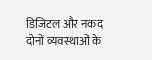डिजिटल और नकद दोनों व्यवस्थाओं के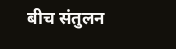बीच संतुलन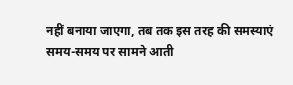नहीं बनाया जाएगा, तब तक इस तरह की समस्याएं समय-समय पर सामने आती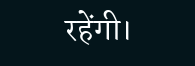रहेंगी।